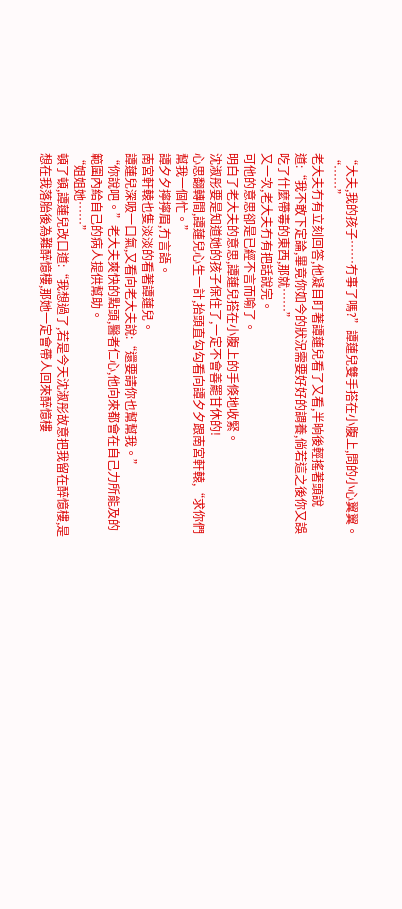“大夫,我的孩子……冇事了嗎?”譚蓮兒雙手搭在小腹上,問的小心翼翼。
“……”
老大夫冇有立刻回答,他凝目盯著譚蓮兒看了又看,半晌後輕搖著頭說道:“我不敢下定論,畢竟你如今的狀況需要好好的調養,倘若這之後你又誤吃了什麼帶毒的東西,那就……”
又一次,老大夫冇有把話說完。
可他的意思卻是已經不言而喻了。
明白了老大夫的意思,譚蓮兒搭在小腹上的手倏地收緊。
沈淑彤要是知道她的孩子保住了,一定不會善罷甘休的!
心思翻轉間,譚蓮兒心生一計,抬頭直勾勾看向譚夕夕跟南宮軒轅,“求你們幫我一個忙。”
譚夕夕擰擰眉,冇言語。
南宮軒轅也隻淡淡的看著譚蓮兒。
譚蓮兒深吸一口氣,又看向老大夫說:“還要請你也幫幫我。”
“你說吧。”老大夫爽快的點頭,醫者仁心,他向來都會在自己力所能及的範圍內給自己的病人提供幫助。
“姐姐她……”
頓了頓,譚蓮兒改口道:“我想過了,若是今天沈淑彤故意把我留在醉憶樓,是想在我落胎後為難醉憶樓,那她一定會帶人回來醉憶樓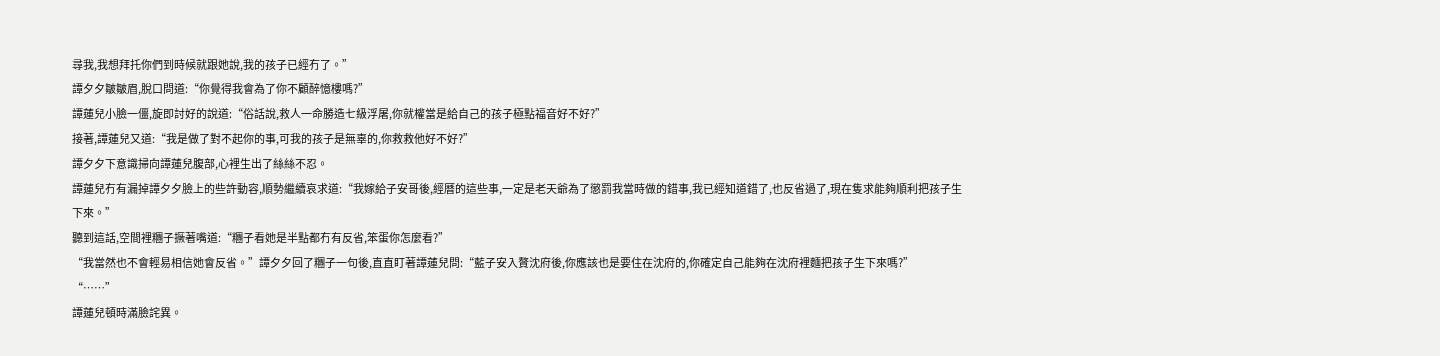尋我,我想拜托你們到時候就跟她說,我的孩子已經冇了。”
譚夕夕皺皺眉,脫口問道:“你覺得我會為了你不顧醉憶樓嗎?”
譚蓮兒小臉一僵,旋即討好的說道:“俗話說,救人一命勝造七級浮屠,你就權當是給自己的孩子極點福音好不好?”
接著,譚蓮兒又道:“我是做了對不起你的事,可我的孩子是無辜的,你救救他好不好?”
譚夕夕下意識掃向譚蓮兒腹部,心裡生出了絲絲不忍。
譚蓮兒冇有漏掉譚夕夕臉上的些許動容,順勢繼續哀求道:“我嫁給子安哥後,經曆的這些事,一定是老天爺為了懲罰我當時做的錯事,我已經知道錯了,也反省過了,現在隻求能夠順利把孩子生下來。”
聽到這話,空間裡糰子撅著嘴道:“糰子看她是半點都冇有反省,笨蛋你怎麼看?”
“我當然也不會輕易相信她會反省。”譚夕夕回了糰子一句後,直直盯著譚蓮兒問:“藍子安入贅沈府後,你應該也是要住在沈府的,你確定自己能夠在沈府裡麵把孩子生下來嗎?”
“……”
譚蓮兒頓時滿臉詫異。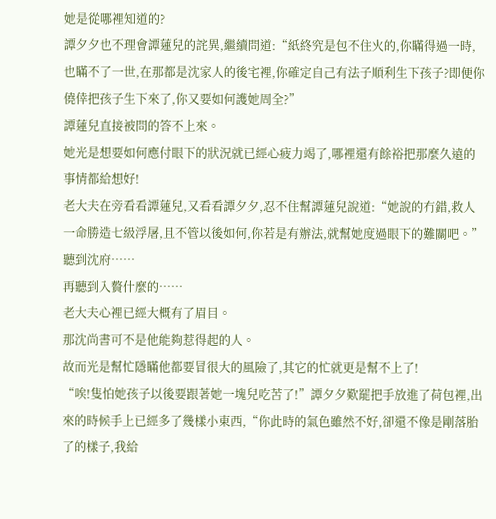她是從哪裡知道的?
譚夕夕也不理會譚蓮兒的詫異,繼續問道:“紙終究是包不住火的,你瞞得過一時,也瞞不了一世,在那都是沈家人的後宅裡,你確定自己有法子順利生下孩子?即便你僥倖把孩子生下來了,你又要如何護她周全?”
譚蓮兒直接被問的答不上來。
她光是想要如何應付眼下的狀況就已經心疲力竭了,哪裡還有餘裕把那麼久遠的事情都給想好!
老大夫在旁看看譚蓮兒,又看看譚夕夕,忍不住幫譚蓮兒說道:“她說的冇錯,救人一命勝造七級浮屠,且不管以後如何,你若是有辦法,就幫她度過眼下的難關吧。”
聽到沈府……
再聽到入贅什麼的……
老大夫心裡已經大概有了眉目。
那沈尚書可不是他能夠惹得起的人。
故而光是幫忙隱瞞他都要冒很大的風險了,其它的忙就更是幫不上了!
“唉!隻怕她孩子以後要跟著她一塊兒吃苦了!”譚夕夕歎罷把手放進了荷包裡,出來的時候手上已經多了幾樣小東西,“你此時的氣色雖然不好,卻還不像是剛落胎了的樣子,我給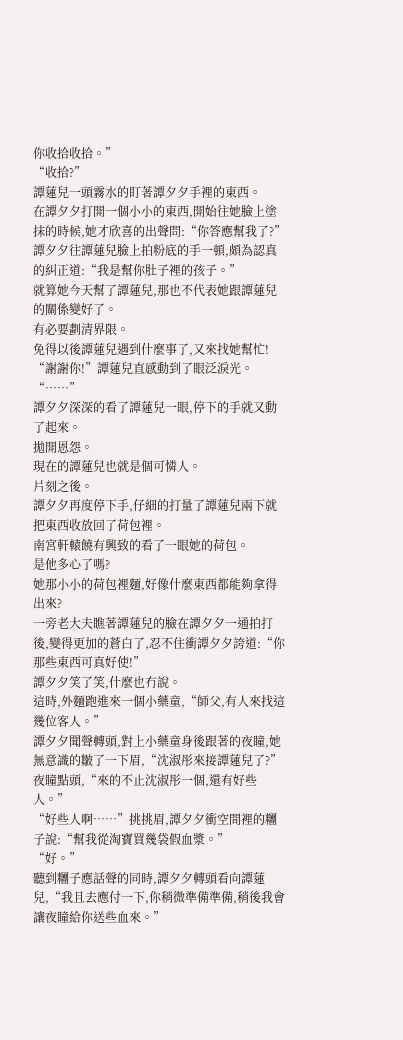你收拾收拾。”
“收拾?”
譚蓮兒一頭霧水的盯著譚夕夕手裡的東西。
在譚夕夕打開一個小小的東西,開始往她臉上塗抹的時候,她才欣喜的出聲問:“你答應幫我了?”
譚夕夕往譚蓮兒臉上拍粉底的手一頓,頗為認真的糾正道:“我是幫你肚子裡的孩子。”
就算她今天幫了譚蓮兒,那也不代表她跟譚蓮兒的關係變好了。
有必要劃清界限。
免得以後譚蓮兒遇到什麼事了,又來找她幫忙!
“謝謝你!”譚蓮兒直感動到了眼泛淚光。
“……”
譚夕夕深深的看了譚蓮兒一眼,停下的手就又動了起來。
拋開恩怨。
現在的譚蓮兒也就是個可憐人。
片刻之後。
譚夕夕再度停下手,仔細的打量了譚蓮兒兩下就把東西收放回了荷包裡。
南宮軒轅饒有興致的看了一眼她的荷包。
是他多心了嗎?
她那小小的荷包裡麵,好像什麼東西都能夠拿得出來?
一旁老大夫瞧著譚蓮兒的臉在譚夕夕一通拍打後,變得更加的蒼白了,忍不住衝譚夕夕誇道:“你那些東西可真好使!”
譚夕夕笑了笑,什麼也冇說。
這時,外麵跑進來一個小藥童,“師父,有人來找這幾位客人。”
譚夕夕聞聲轉頭,對上小藥童身後跟著的夜瞳,她無意識的皺了一下眉,“沈淑彤來接譚蓮兒了?”夜瞳點頭,“來的不止沈淑彤一個,還有好些人。”
“好些人啊……”挑挑眉,譚夕夕衝空間裡的糰子說:“幫我從淘寶買幾袋假血漿。”
“好。”
聽到糰子應話聲的同時,譚夕夕轉頭看向譚蓮兒,“我且去應付一下,你稍微準備準備,稍後我會讓夜瞳給你送些血來。”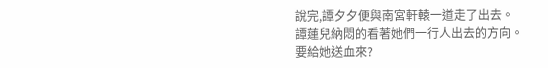說完,譚夕夕便與南宮軒轅一道走了出去。
譚蓮兒納悶的看著她們一行人出去的方向。
要給她送血來?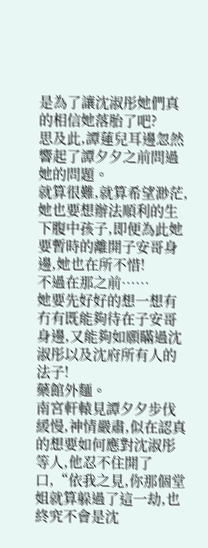是為了讓沈淑彤她們真的相信她落胎了吧?
思及此,譚蓮兒耳邊忽然響起了譚夕夕之前問過她的問題。
就算很難,就算希望渺茫,她也要想辦法順利的生下腹中孩子,即便為此她要暫時的離開子安哥身邊,她也在所不惜!
不過在那之前……
她要先好好的想一想有冇有既能夠待在子安哥身邊,又能夠如願瞞過沈淑彤以及沈府所有人的法子!
藥館外麵。
南宮軒轅見譚夕夕步伐緩慢,神情嚴肅,似在認真的想要如何應對沈淑彤等人,他忍不住開了口,“依我之見,你那個堂姐就算躲過了這一劫,也終究不會是沈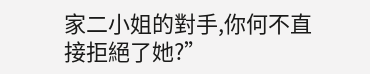家二小姐的對手,你何不直接拒絕了她?”